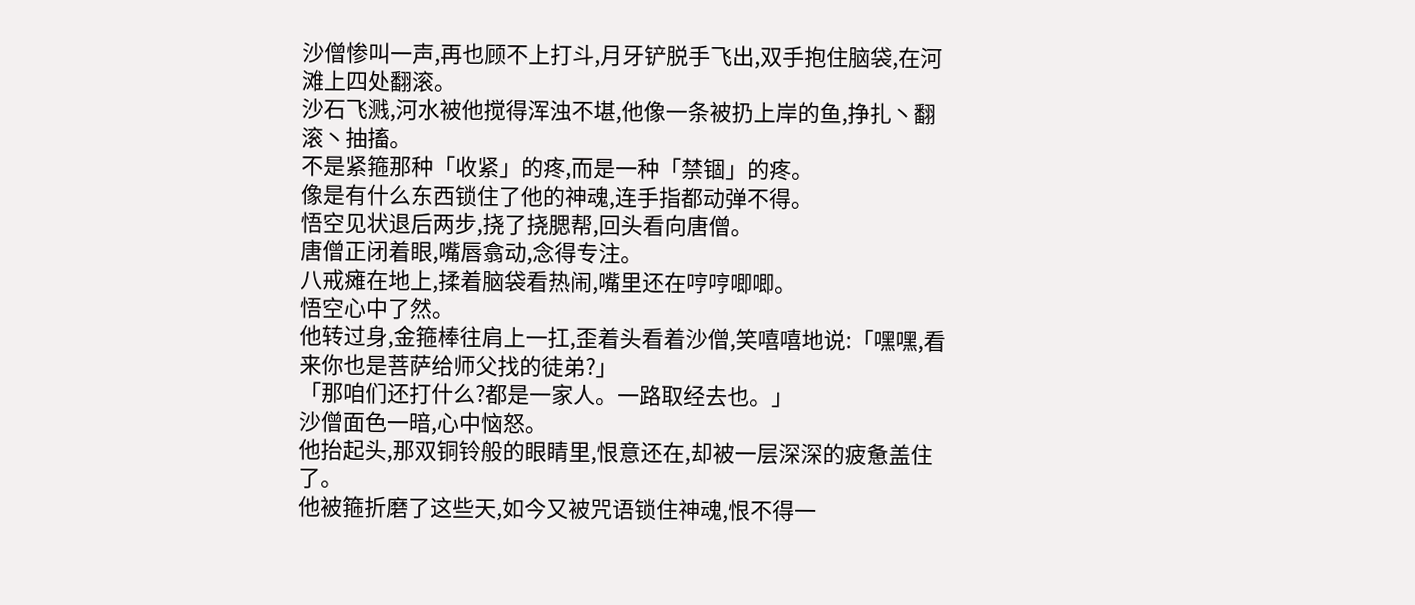沙僧惨叫一声,再也顾不上打斗,月牙铲脱手飞出,双手抱住脑袋,在河滩上四处翻滚。
沙石飞溅,河水被他搅得浑浊不堪,他像一条被扔上岸的鱼,挣扎丶翻滚丶抽搐。
不是紧箍那种「收紧」的疼,而是一种「禁锢」的疼。
像是有什么东西锁住了他的神魂,连手指都动弹不得。
悟空见状退后两步,挠了挠腮帮,回头看向唐僧。
唐僧正闭着眼,嘴唇翕动,念得专注。
八戒瘫在地上,揉着脑袋看热闹,嘴里还在哼哼唧唧。
悟空心中了然。
他转过身,金箍棒往肩上一扛,歪着头看着沙僧,笑嘻嘻地说:「嘿嘿,看来你也是菩萨给师父找的徒弟?」
「那咱们还打什么?都是一家人。一路取经去也。」
沙僧面色一暗,心中恼怒。
他抬起头,那双铜铃般的眼睛里,恨意还在,却被一层深深的疲惫盖住了。
他被箍折磨了这些天,如今又被咒语锁住神魂,恨不得一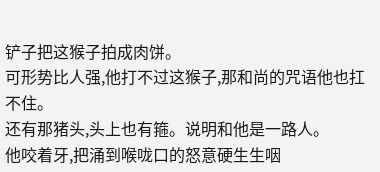铲子把这猴子拍成肉饼。
可形势比人强,他打不过这猴子,那和尚的咒语他也扛不住。
还有那猪头,头上也有箍。说明和他是一路人。
他咬着牙,把涌到喉咙口的怒意硬生生咽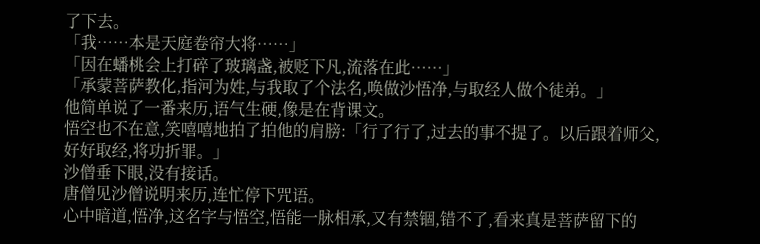了下去。
「我……本是天庭卷帘大将……」
「因在蟠桃会上打碎了玻璃盏,被贬下凡,流落在此……」
「承蒙菩萨教化,指河为姓,与我取了个法名,唤做沙悟净,与取经人做个徒弟。」
他简单说了一番来历,语气生硬,像是在背课文。
悟空也不在意,笑嘻嘻地拍了拍他的肩膀:「行了行了,过去的事不提了。以后跟着师父,好好取经,将功折罪。」
沙僧垂下眼,没有接话。
唐僧见沙僧说明来历,连忙停下咒语。
心中暗道,悟净,这名字与悟空,悟能一脉相承,又有禁锢,错不了,看来真是菩萨留下的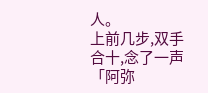人。
上前几步,双手合十,念了一声「阿弥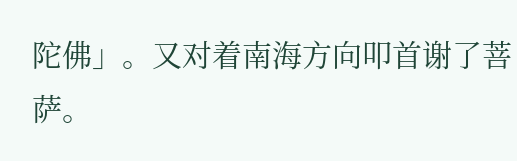陀佛」。又对着南海方向叩首谢了菩萨。